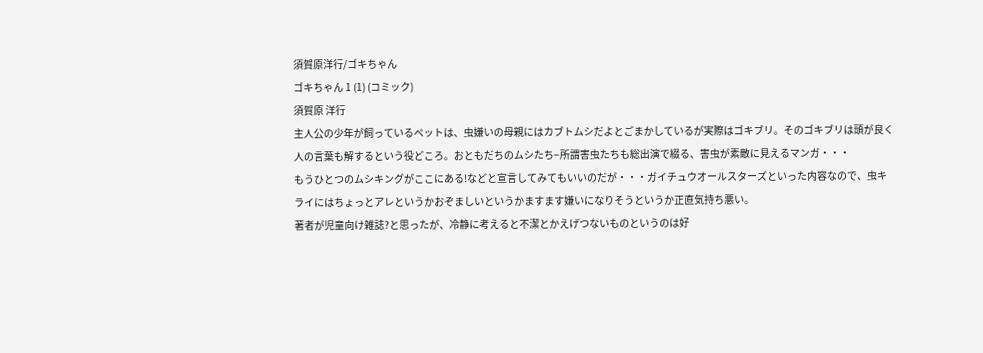須賀原洋行/ゴキちゃん
ゴキちゃん 1 (1) (コミック)
須賀原 洋行
主人公の少年が飼っているペットは、虫嫌いの母親にはカブトムシだよとごまかしているが実際はゴキブリ。そのゴキブリは頭が良く人の言葉も解するという役どころ。おともだちのムシたち−所謂害虫たちも総出演で綴る、害虫が素敵に見えるマンガ・・・
もうひとつのムシキングがここにある!などと宣言してみてもいいのだが・・・ガイチュウオールスターズといった内容なので、虫キライにはちょっとアレというかおぞましいというかますます嫌いになりそうというか正直気持ち悪い。
著者が児童向け雑誌?と思ったが、冷静に考えると不潔とかえげつないものというのは好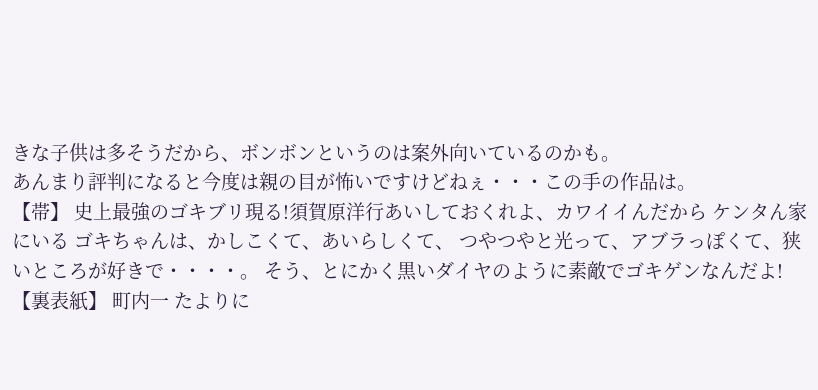きな子供は多そうだから、ボンボンというのは案外向いているのかも。
あんまり評判になると今度は親の目が怖いですけどねぇ・・・この手の作品は。
【帯】 史上最強のゴキブリ現る!須賀原洋行あいしておくれよ、カワイイんだから ケンタん家にいる ゴキちゃんは、かしこくて、あいらしくて、 つやつやと光って、アブラっぽくて、狭いところが好きで・・・・。 そう、とにかく黒いダイヤのように素敵でゴキゲンなんだよ!
【裏表紙】 町内一 たよりに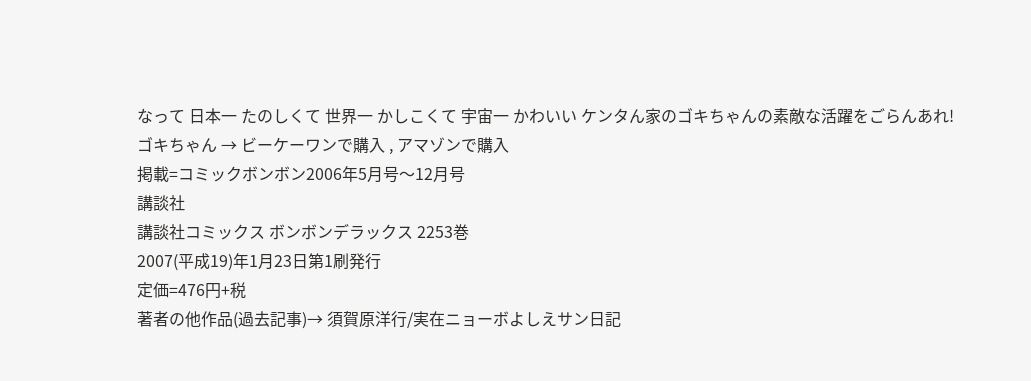なって 日本一 たのしくて 世界一 かしこくて 宇宙一 かわいい ケンタん家のゴキちゃんの素敵な活躍をごらんあれ!
ゴキちゃん → ビーケーワンで購入 , アマゾンで購入
掲載=コミックボンボン2006年5月号〜12月号
講談社
講談社コミックス ボンボンデラックス 2253巻
2007(平成19)年1月23日第1刷発行
定価=476円+税
著者の他作品(過去記事)→ 須賀原洋行/実在ニョーボよしえサン日記